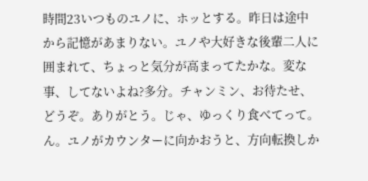時間23いつものユノに、ホッとする。昨日は途中から記憶があまりない。ユノや大好きな後輩二人に囲まれて、ちょっと気分が高まってたかな。変な事、してないよね?多分。チャンミン、お待たせ、どうぞ。ありがとう。じゃ、ゆっくり食べてって。ん。ユノがカウンターに向かおうと、方向転換しか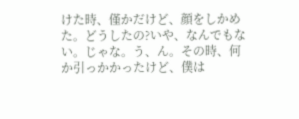けた時、僅かだけど、顔をしかめた。どうしたの?いや、なんでもない。じゃな。う、ん。その時、何か引っかかったけど、僕は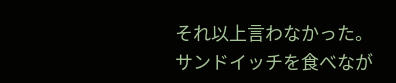それ以上言わなかった。サンドイッチを食べなが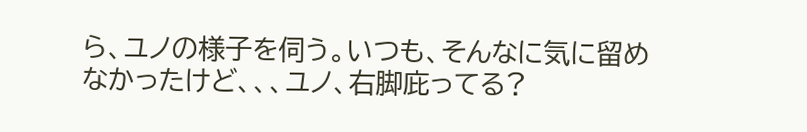ら、ユノの様子を伺う。いつも、そんなに気に留めなかったけど、、、ユノ、右脚庇ってる?